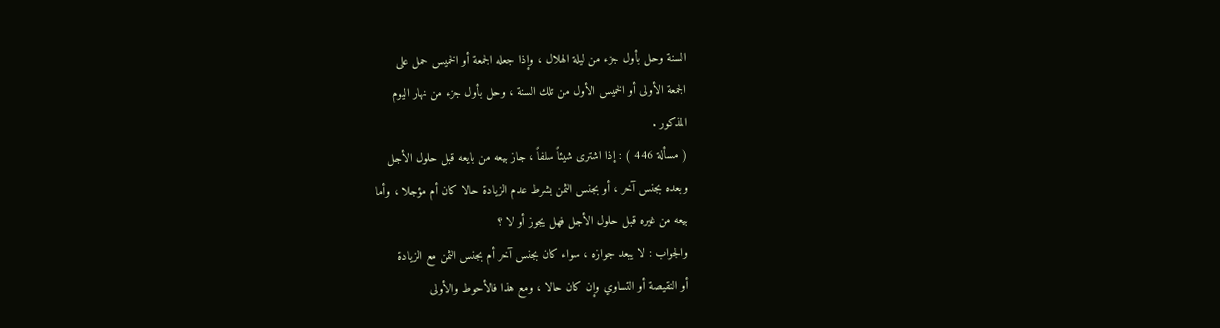السنة وحل بأول جزء من ليلة الهلال ، وإذا جعله الجمعة أو الخميس حمل على
الجمعة الأولى أو الخميس الأول من تلك السنة ، وحل بأول جزء من نهار اليوم
المذكور .
( مسألة 446 ) : إذا اشترى شيئاً سلفاً ، جاز بيعه من بايعه قبل حلول الأجل
وبعده بجنس آخر ، أو بجنس الثمن بشرط عدم الزيادة حالا كان أم مؤجلا ، وأما
بيعه من غيره قبل حلول الأجل فهل يجوز أو لا ؟
والجواب : لا يبعد جوازه ، سواء كان بجنس آخر أم بجنس الثمن مع الزيادة
أو النقيصة أو التساوي وإن كان حالا ، ومع هذا فالأحوط والأولى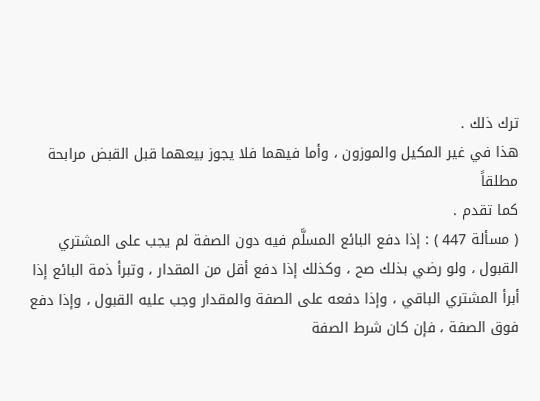ترك ذلك .
هذا في غير المكيل والموزون ، وأما فيهما فلا يجوز بيعهما قبل القبض مرابحة مطلقاً
كما تقدم .
( مسألة 447 ) : إذا دفع البائع المسلَّم فيه دون الصفة لم يجب على المشتري
القبول ، ولو رضي بذلك صح ، وكذلك إذا دفع أقل من المقدار ، وتبرأ ذمة البائع إذا
أبرأ المشتري الباقي ، وإذا دفعه على الصفة والمقدار وجب عليه القبول ، وإذا دفع
فوق الصفة ، فإن كان شرط الصفة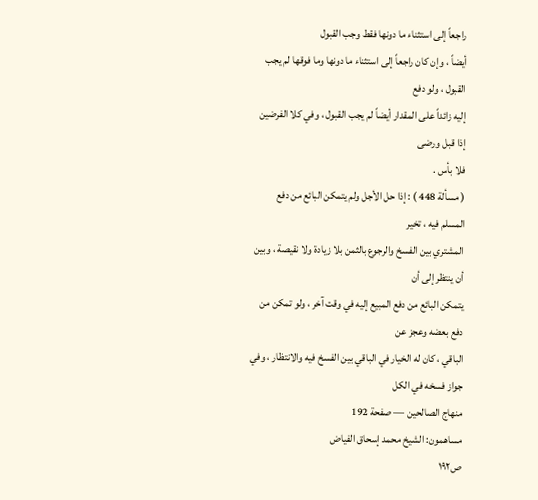راجعاً إلى استثناء ما دونها فقط وجب القبول
أيضاً ، وإن كان راجعاً إلى استثناء ما دونها وما فوقها لم يجب القبول ، ولو دفع
إليه زائداً على المقدار أيضاً لم يجب القبول ، وفي كلا الفرضين إذا قبل ورضى
فلا بأس .
( مسألة 448 ) : إذا حل الأجل ولم يتمكن البائع من دفع المسلم فيه ، تخير
المشتري بين الفسخ والرجوع بالثمن بلا زيادة ولا نقيصة ، وبين أن ينتظر إلى أن
يتمكن البائع من دفع المبيع إليه في وقت آخر ، ولو تمكن من دفع بعضه وعجز عن
الباقي ، كان له الخيار في الباقي بين الفسخ فيه والانتظار ، وفي جواز فسخه في الكل
منهاج الصالحين — صفحة 192
مساهمون: الشيخ محمد إسحاق الفياض
ص١٩٢